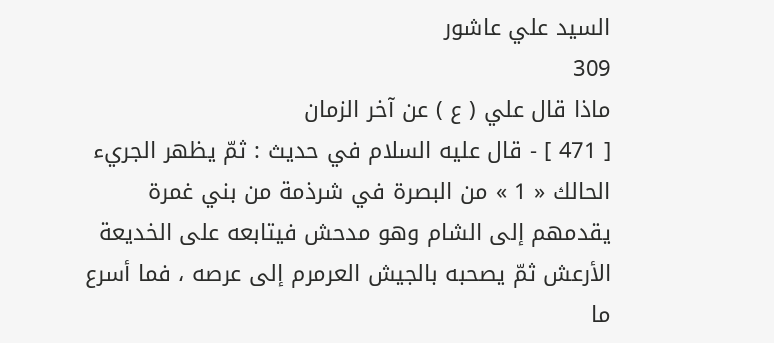السيد علي عاشور
309
ماذا قال علي ( ع ) عن آخر الزمان
[ 471 ] - قال عليه السلام في حديث : ثمّ يظهر الجريء الحالك « 1 » من البصرة في شرذمة من بني غمرة يقدمهم إلى الشام وهو مدحش فيتابعه على الخديعة الأرعش ثمّ يصحبه بالجيش العرمرم إلى عرصه ، فما أسرع ما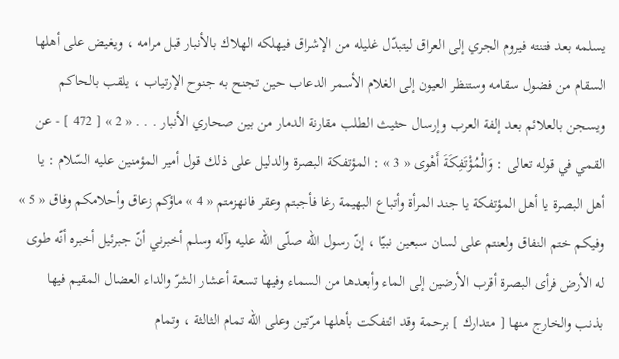يسلمه بعد فتنته فيروم الجري إلى العراق ليتبدّل غليله من الإشراق فيهلكه الهلاك بالأنبار قبل مرامه ، ويغيض على أهلها السقام من فضول سقامه وستنظر العيون إلى الغلام الأسمر الدعاب حين تجنح به جنوح الإرتياب ، يلقب بالحاكم ويسجن بالعلائم بعد إلفة العرب وإرسال حثيث الطلب مقارنة الدمار من بين صحاري الأنبار . . . « 2 » [ 472 ] - عن القمي في قوله تعالى : وَالْمُؤْتَفِكَةَ أَهْوى « 3 » : المؤتفكة البصرة والدليل على ذلك قول أمير المؤمنين عليه السّلام : يا أهل البصرة يا أهل المؤتفكة يا جند المرأة وأتباع البهيمة رغا فأجبتم وعقر فانهزمتم « 4 » ماؤكم زعاق وأحلامكم وفاق « 5 » وفيكم ختم النفاق ولعنتم على لسان سبعين نبيّا ، إنّ رسول اللّه صلّى اللّه عليه وآله وسلم أخبرني أنّ جبرئيل أخبره أنّه طوى له الأرض فرأى البصرة أقرب الأرضين إلى الماء وأبعدها من السماء وفيها تسعة أعشار الشرّ والداء العضال المقيم فيها بذنب والخارج منها [ متدارك ] برحمة وقد ائتفكت بأهلها مرّتين وعلى اللّه تمام الثالثة ، وتمام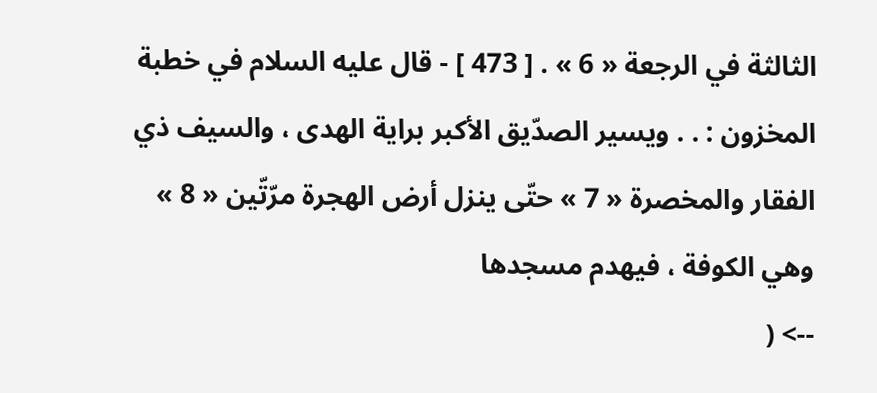الثالثة في الرجعة « 6 » . [ 473 ] - قال عليه السلام في خطبة المخزون : . . ويسير الصدّيق الأكبر براية الهدى ، والسيف ذي الفقار والمخصرة « 7 » حتّى ينزل أرض الهجرة مرّتّين « 8 » وهي الكوفة ، فيهدم مسجدها
--> (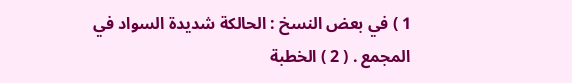1 ) في بعض النسخ : الحالكة شديدة السواد في المجمع . ( 2 ) الخطبة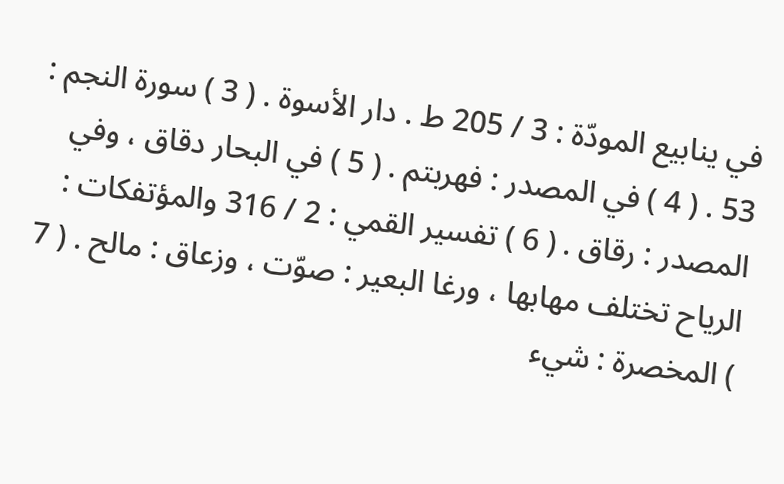في ينابيع المودّة : 3 / 205 ط . دار الأسوة . ( 3 ) سورة النجم : 53 . ( 4 ) في المصدر : فهربتم . ( 5 ) في البحار دقاق ، وفي المصدر : رقاق . ( 6 ) تفسير القمي : 2 / 316 والمؤتفكات : الرياح تختلف مهابها ، ورغا البعير : صوّت ، وزعاق : مالح . ( 7 ) المخصرة : شيء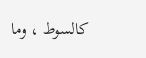كالسوط ، وما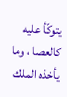يتوكّأ عليه كالعصا ، وما يأخذه الملك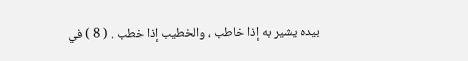بيده يشير به إذا خاطب ، والخطيب إذا خطب . ( 8 ) في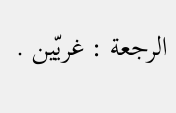الرجعة : غريّين .